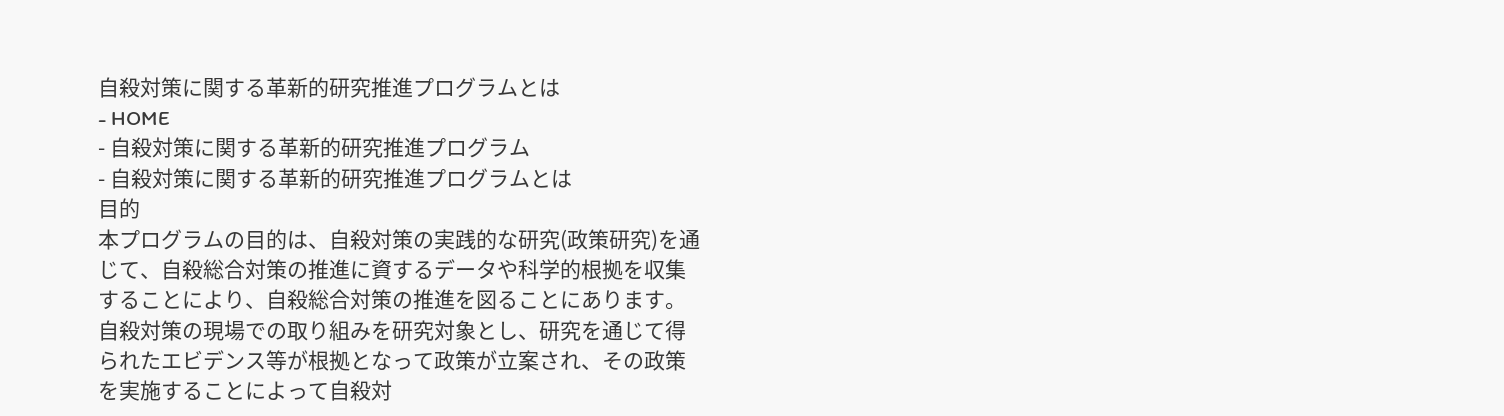自殺対策に関する革新的研究推進プログラムとは
- HOME
- 自殺対策に関する革新的研究推進プログラム
- 自殺対策に関する革新的研究推進プログラムとは
目的
本プログラムの目的は、自殺対策の実践的な研究(政策研究)を通じて、自殺総合対策の推進に資するデータや科学的根拠を収集することにより、自殺総合対策の推進を図ることにあります。
自殺対策の現場での取り組みを研究対象とし、研究を通じて得られたエビデンス等が根拠となって政策が立案され、その政策を実施することによって自殺対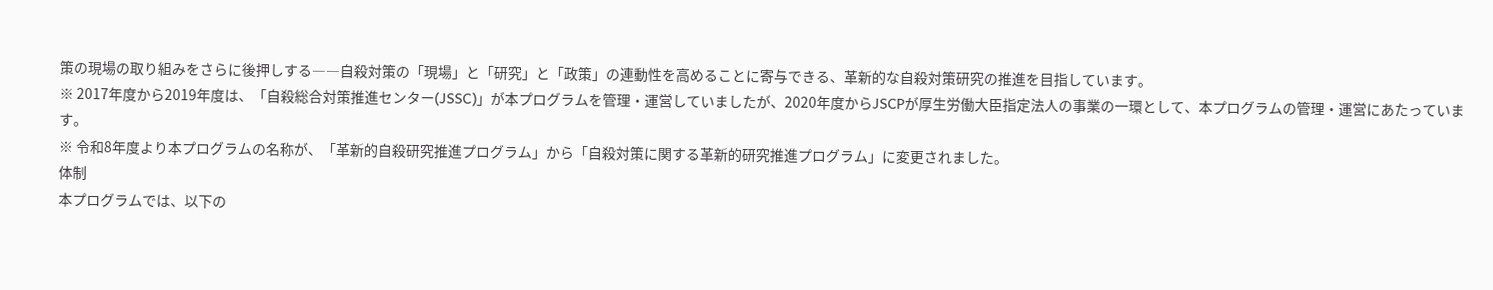策の現場の取り組みをさらに後押しする――自殺対策の「現場」と「研究」と「政策」の連動性を高めることに寄与できる、革新的な自殺対策研究の推進を目指しています。
※ 2017年度から2019年度は、「自殺総合対策推進センター(JSSC)」が本プログラムを管理・運営していましたが、2020年度からJSCPが厚生労働大臣指定法人の事業の一環として、本プログラムの管理・運営にあたっています。
※ 令和8年度より本プログラムの名称が、「革新的自殺研究推進プログラム」から「自殺対策に関する革新的研究推進プログラム」に変更されました。
体制
本プログラムでは、以下の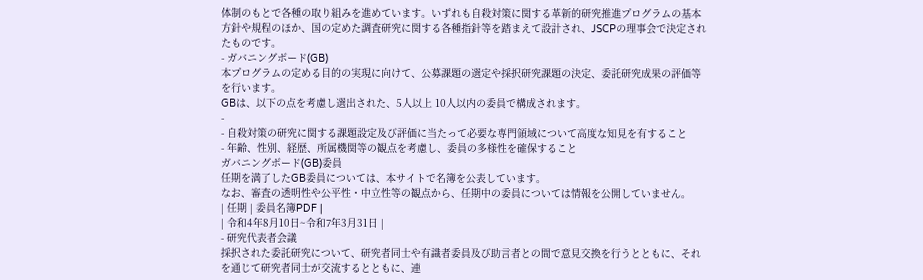体制のもとで各種の取り組みを進めています。いずれも自殺対策に関する革新的研究推進プログラムの基本方針や規程のほか、国の定めた調査研究に関する各種指針等を踏まえて設計され、JSCPの理事会で決定されたものです。
- ガバニングボード(GB)
本プログラムの定める目的の実現に向けて、公募課題の選定や採択研究課題の決定、委託研究成果の評価等を行います。
GBは、以下の点を考慮し選出された、5人以上 10人以内の委員で構成されます。
-
- 自殺対策の研究に関する課題設定及び評価に当たって必要な専門領域について高度な知見を有すること
- 年齢、性別、経歴、所属機関等の観点を考慮し、委員の多様性を確保すること
ガバニングボード(GB)委員
任期を満了したGB委員については、本サイトで名簿を公表しています。
なお、審査の透明性や公平性・中立性等の観点から、任期中の委員については情報を公開していません。
| 任期 | 委員名簿PDF |
| 令和4年8月10日~令和7年3月31日 |
- 研究代表者会議
採択された委託研究について、研究者同士や有識者委員及び助言者との間で意見交換を行うとともに、それを通じて研究者同士が交流するとともに、連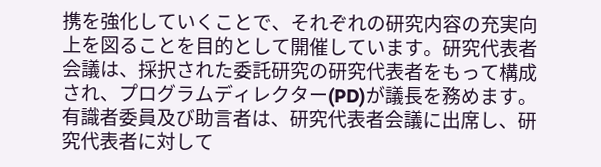携を強化していくことで、それぞれの研究内容の充実向上を図ることを目的として開催しています。研究代表者会議は、採択された委託研究の研究代表者をもって構成され、プログラムディレクター(PD)が議長を務めます。有識者委員及び助言者は、研究代表者会議に出席し、研究代表者に対して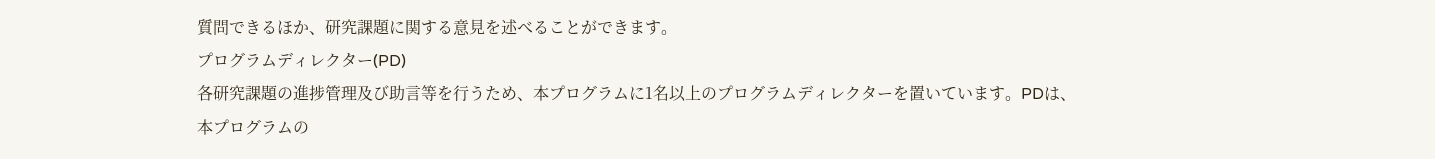質問できるほか、研究課題に関する意見を述べることができます。
プログラムディレクター(PD)
各研究課題の進捗管理及び助言等を行うため、本プログラムに1名以上のプログラムディレクターを置いています。PDは、本プログラムの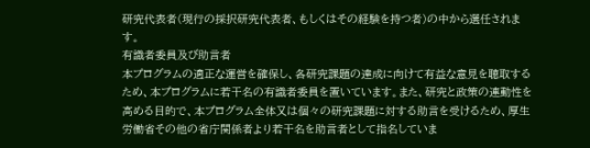研究代表者(現行の採択研究代表者、もしくはその経験を持つ者)の中から選任されます。
有識者委員及び助言者
本プログラムの適正な運営を確保し、各研究課題の達成に向けて有益な意見を聴取するため、本プログラムに若干名の有識者委員を置いています。また、研究と政策の連動性を高める目的で、本プログラム全体又は個々の研究課題に対する助言を受けるため、厚生労働省その他の省庁関係者より若干名を助言者として指名していま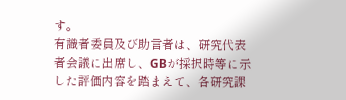す。
有識者委員及び助言者は、研究代表者会議に出席し、GBが採択時等に示した評価内容を踏まえて、各研究課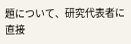題について、研究代表者に直接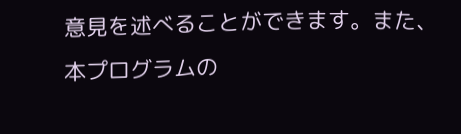意見を述べることができます。また、本プログラムの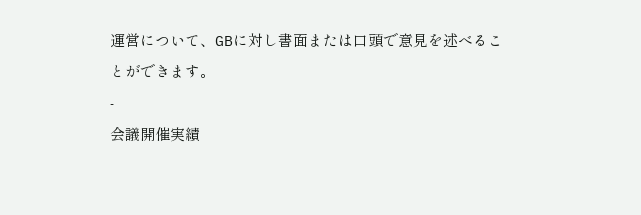運営について、GBに対し書面または口頭で意見を述べることができます。
-
会議開催実績